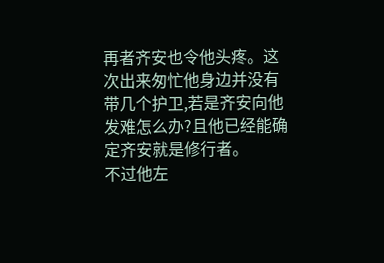再者齐安也令他头疼。这次出来匆忙他身边并没有带几个护卫,若是齐安向他发难怎么办?且他已经能确定齐安就是修行者。
不过他左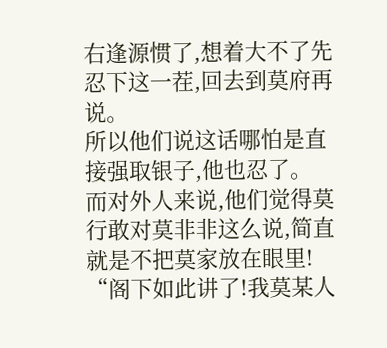右逢源惯了,想着大不了先忍下这一茬,回去到莫府再说。
所以他们说这话哪怕是直接强取银子,他也忍了。
而对外人来说,他们觉得莫行敢对莫非非这么说,简直就是不把莫家放在眼里!
“阁下如此讲了!我莫某人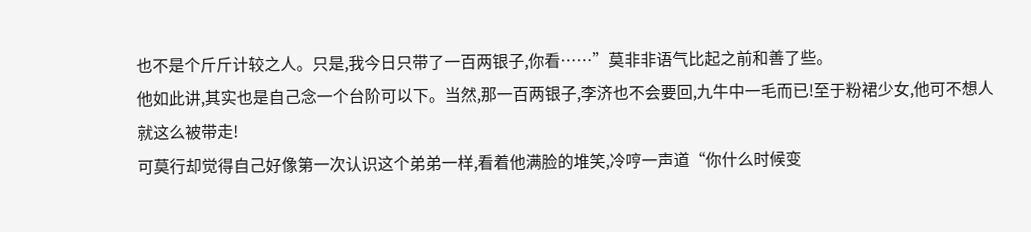也不是个斤斤计较之人。只是,我今日只带了一百两银子,你看……”莫非非语气比起之前和善了些。
他如此讲,其实也是自己念一个台阶可以下。当然,那一百两银子,李济也不会要回,九牛中一毛而已!至于粉裙少女,他可不想人就这么被带走!
可莫行却觉得自己好像第一次认识这个弟弟一样,看着他满脸的堆笑,冷哼一声道“你什么时候变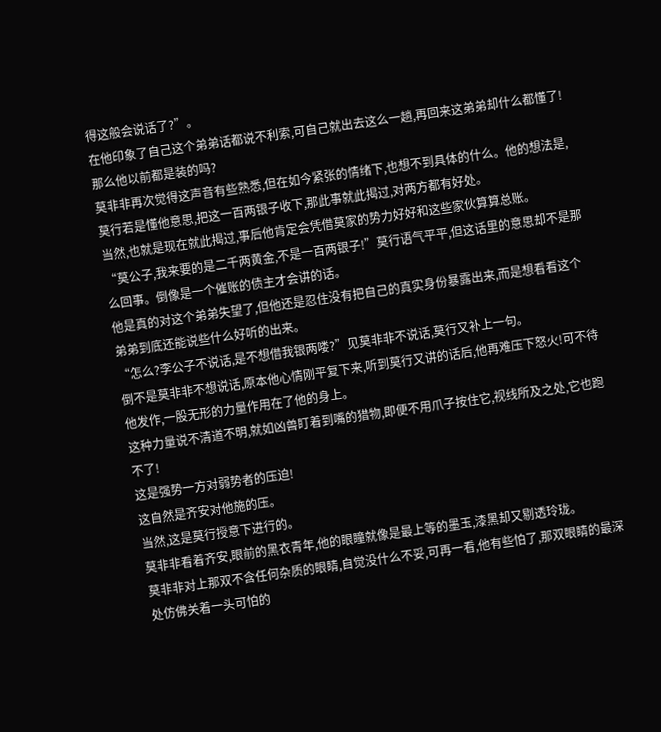得这般会说话了?”。
在他印象了自己这个弟弟话都说不利索,可自己就出去这么一趟,再回来这弟弟却什么都懂了!那么他以前都是装的吗?
莫非非再次觉得这声音有些熟悉,但在如今紧张的情绪下,也想不到具体的什么。他的想法是,莫行若是懂他意思,把这一百两银子收下,那此事就此揭过,对两方都有好处。
当然,也就是现在就此揭过,事后他肯定会凭借莫家的势力好好和这些家伙算算总账。
“莫公子,我来要的是二千两黄金,不是一百两银子!”莫行语气平平,但这话里的意思却不是那么回事。倒像是一个催账的债主才会讲的话。
他是真的对这个弟弟失望了,但他还是忍住没有把自己的真实身份暴露出来,而是想看看这个弟弟到底还能说些什么好听的出来。
“怎么?李公子不说话,是不想借我银两喽?”见莫非非不说话,莫行又补上一句。
倒不是莫非非不想说话,原本他心情刚平复下来,听到莫行又讲的话后,他再难压下怒火!可不待他发作,一股无形的力量作用在了他的身上。
这种力量说不清道不明,就如凶兽盯着到嘴的猎物,即便不用爪子按住它,视线所及之处,它也跑不了!
这是强势一方对弱势者的压迫!
这自然是齐安对他施的压。
当然,这是莫行授意下进行的。
莫非非看着齐安,眼前的黑衣青年,他的眼瞳就像是最上等的墨玉,漆黑却又剔透玲珑。
莫非非对上那双不含任何杂质的眼睛,自觉没什么不妥,可再一看,他有些怕了,那双眼睛的最深处仿佛关着一头可怕的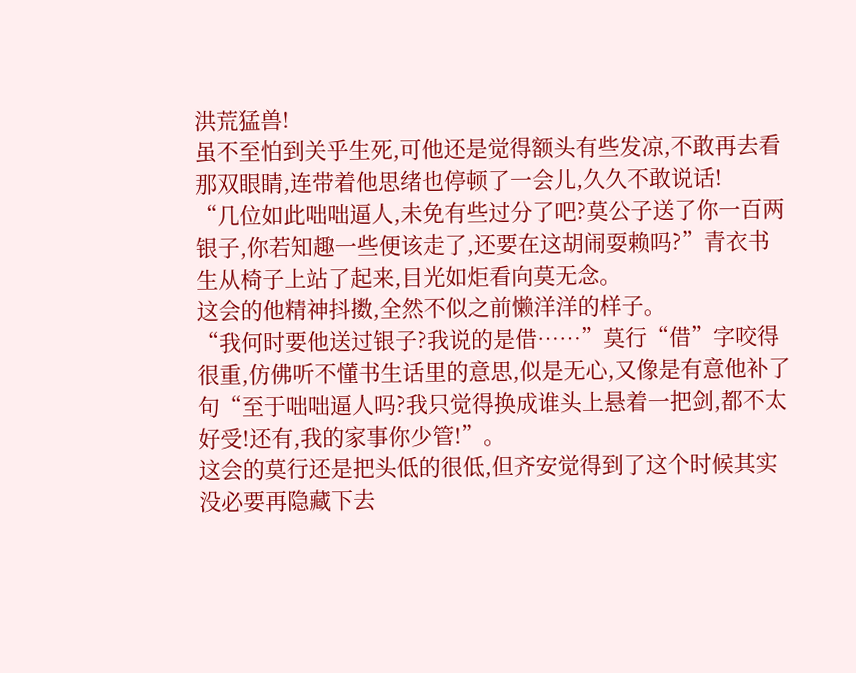洪荒猛兽!
虽不至怕到关乎生死,可他还是觉得额头有些发凉,不敢再去看那双眼睛,连带着他思绪也停顿了一会儿,久久不敢说话!
“几位如此咄咄逼人,未免有些过分了吧?莫公子送了你一百两银子,你若知趣一些便该走了,还要在这胡闹耍赖吗?”青衣书生从椅子上站了起来,目光如炬看向莫无念。
这会的他精神抖擞,全然不似之前懒洋洋的样子。
“我何时要他送过银子?我说的是借……”莫行“借”字咬得很重,仿佛听不懂书生话里的意思,似是无心,又像是有意他补了句“至于咄咄逼人吗?我只觉得换成谁头上悬着一把剑,都不太好受!还有,我的家事你少管!”。
这会的莫行还是把头低的很低,但齐安觉得到了这个时候其实没必要再隐藏下去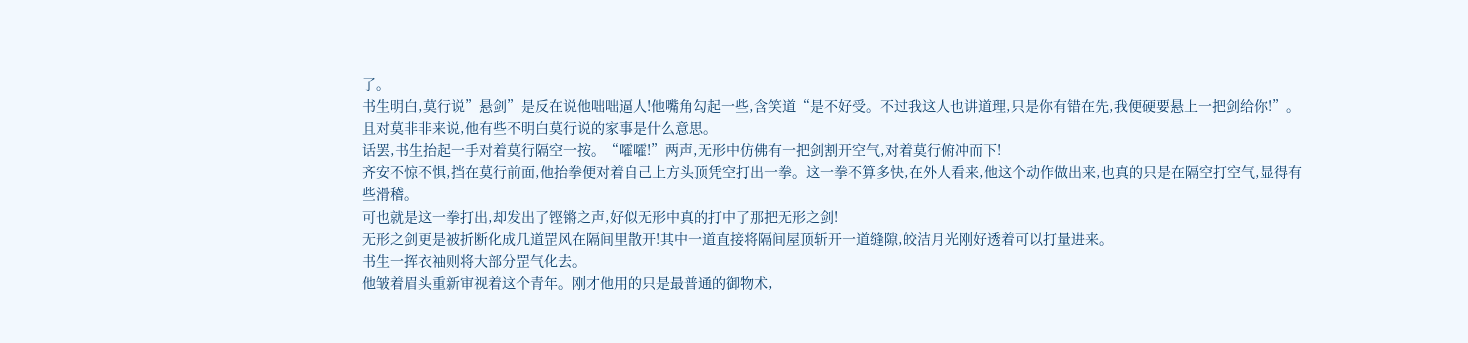了。
书生明白,莫行说”悬剑”是反在说他咄咄逼人!他嘴角勾起一些,含笑道“是不好受。不过我这人也讲道理,只是你有错在先,我便硬要悬上一把剑给你!”。
且对莫非非来说,他有些不明白莫行说的家事是什么意思。
话罢,书生抬起一手对着莫行隔空一按。“嚯嚯!”两声,无形中仿佛有一把剑割开空气,对着莫行俯冲而下!
齐安不惊不惧,挡在莫行前面,他抬拳便对着自己上方头顶凭空打出一拳。这一拳不算多快,在外人看来,他这个动作做出来,也真的只是在隔空打空气,显得有些滑稽。
可也就是这一拳打出,却发出了铿锵之声,好似无形中真的打中了那把无形之剑!
无形之剑更是被折断化成几道罡风在隔间里散开!其中一道直接将隔间屋顶斩开一道缝隙,皎洁月光刚好透着可以打量进来。
书生一挥衣袖则将大部分罡气化去。
他皱着眉头重新审视着这个青年。刚才他用的只是最普通的御物术,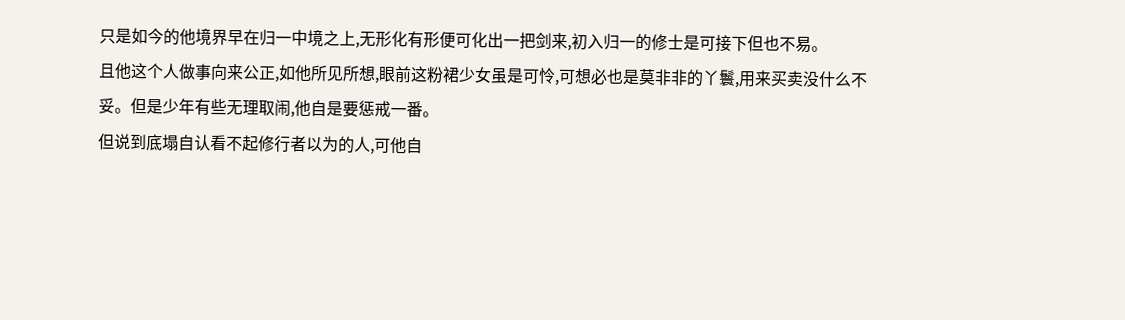只是如今的他境界早在归一中境之上,无形化有形便可化出一把剑来,初入归一的修士是可接下但也不易。
且他这个人做事向来公正,如他所见所想,眼前这粉裙少女虽是可怜,可想必也是莫非非的丫鬟,用来买卖没什么不妥。但是少年有些无理取闹,他自是要惩戒一番。
但说到底塌自认看不起修行者以为的人,可他自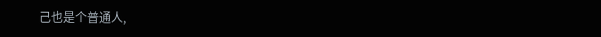己也是个普通人,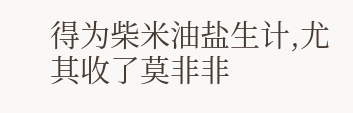得为柴米油盐生计,尤其收了莫非非